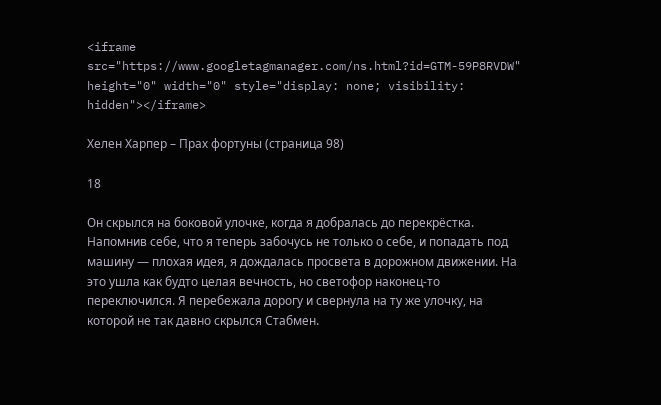<iframe src="https://www.googletagmanager.com/ns.html?id=GTM-59P8RVDW" height="0" width="0" style="display: none; visibility: hidden"></iframe>

Хелен Харпер – Прах фортуны (страница 98)

18

Он скрылся на боковой улочке, когда я добралась до перекрёстка. Напомнив себе, что я теперь забочусь не только о себе, и попадать под машину — плохая идея, я дождалась просвета в дорожном движении. На это ушла как будто целая вечность, но светофор наконец-то переключился. Я перебежала дорогу и свернула на ту же улочку, на которой не так давно скрылся Стабмен.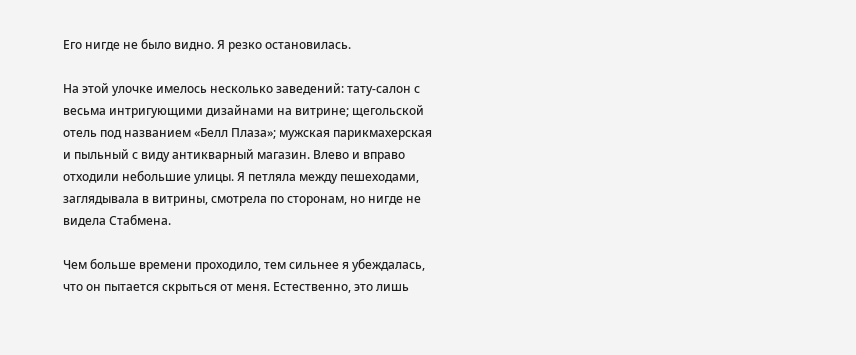Его нигде не было видно. Я резко остановилась.

На этой улочке имелось несколько заведений: тату-салон с весьма интригующими дизайнами на витрине; щегольской отель под названием «Белл Плаза»; мужская парикмахерская и пыльный с виду антикварный магазин. Влево и вправо отходили небольшие улицы. Я петляла между пешеходами, заглядывала в витрины, смотрела по сторонам, но нигде не видела Стабмена.

Чем больше времени проходило, тем сильнее я убеждалась, что он пытается скрыться от меня. Естественно, это лишь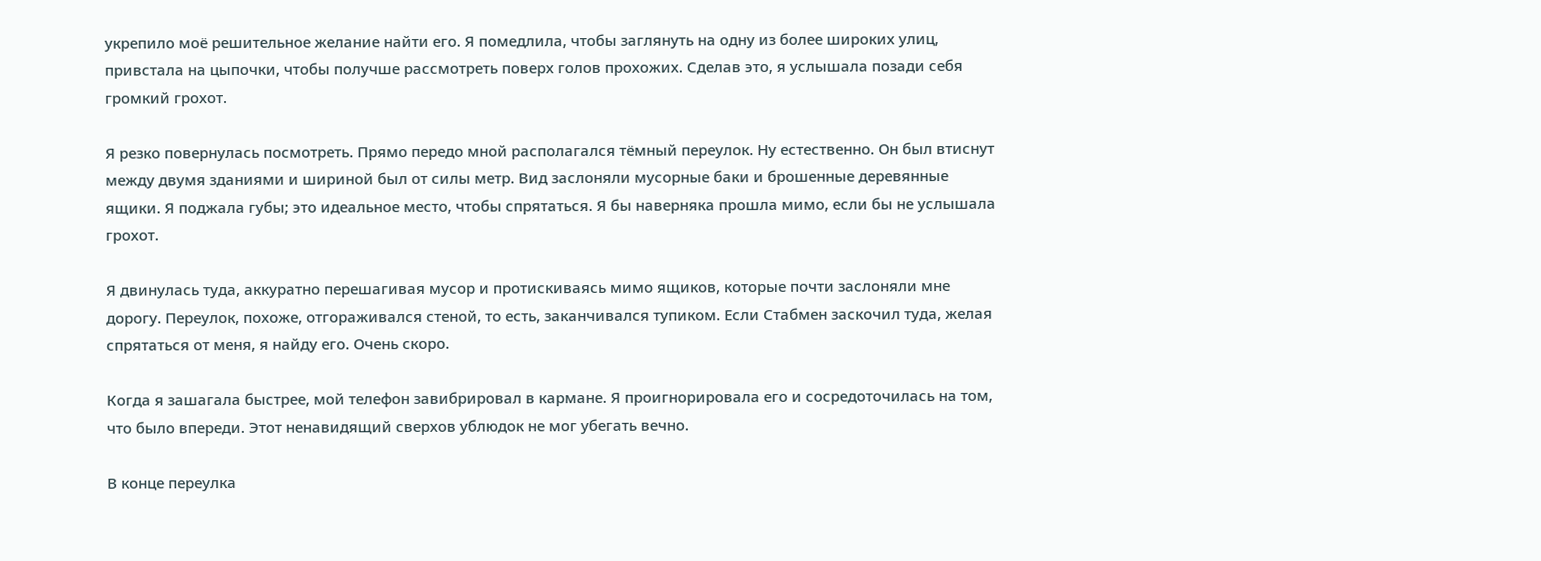укрепило моё решительное желание найти его. Я помедлила, чтобы заглянуть на одну из более широких улиц, привстала на цыпочки, чтобы получше рассмотреть поверх голов прохожих. Сделав это, я услышала позади себя громкий грохот.

Я резко повернулась посмотреть. Прямо передо мной располагался тёмный переулок. Ну естественно. Он был втиснут между двумя зданиями и шириной был от силы метр. Вид заслоняли мусорные баки и брошенные деревянные ящики. Я поджала губы; это идеальное место, чтобы спрятаться. Я бы наверняка прошла мимо, если бы не услышала грохот.

Я двинулась туда, аккуратно перешагивая мусор и протискиваясь мимо ящиков, которые почти заслоняли мне дорогу. Переулок, похоже, отгораживался стеной, то есть, заканчивался тупиком. Если Стабмен заскочил туда, желая спрятаться от меня, я найду его. Очень скоро.

Когда я зашагала быстрее, мой телефон завибрировал в кармане. Я проигнорировала его и сосредоточилась на том, что было впереди. Этот ненавидящий сверхов ублюдок не мог убегать вечно.

В конце переулка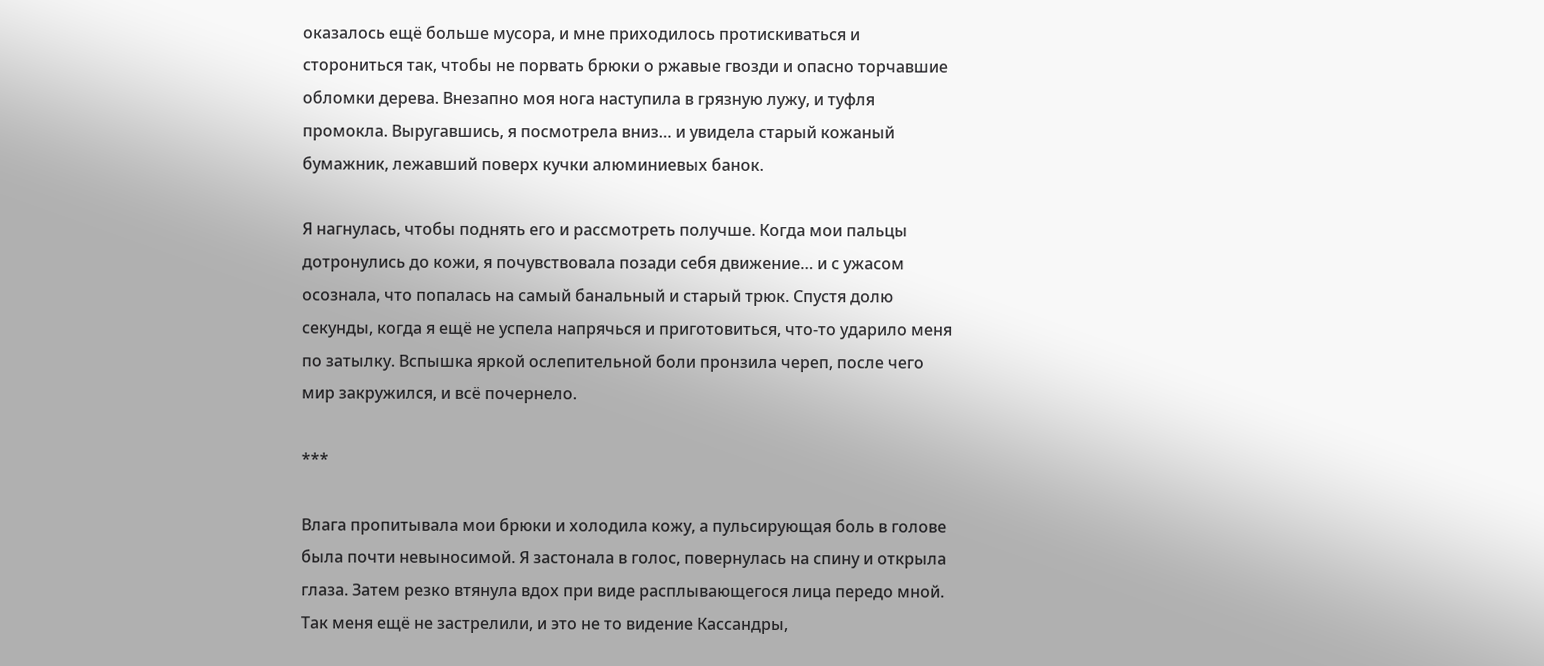оказалось ещё больше мусора, и мне приходилось протискиваться и сторониться так, чтобы не порвать брюки о ржавые гвозди и опасно торчавшие обломки дерева. Внезапно моя нога наступила в грязную лужу, и туфля промокла. Выругавшись, я посмотрела вниз… и увидела старый кожаный бумажник, лежавший поверх кучки алюминиевых банок.

Я нагнулась, чтобы поднять его и рассмотреть получше. Когда мои пальцы дотронулись до кожи, я почувствовала позади себя движение… и с ужасом осознала, что попалась на самый банальный и старый трюк. Спустя долю секунды, когда я ещё не успела напрячься и приготовиться, что-то ударило меня по затылку. Вспышка яркой ослепительной боли пронзила череп, после чего мир закружился, и всё почернело.

***

Влага пропитывала мои брюки и холодила кожу, а пульсирующая боль в голове была почти невыносимой. Я застонала в голос, повернулась на спину и открыла глаза. Затем резко втянула вдох при виде расплывающегося лица передо мной. Так меня ещё не застрелили, и это не то видение Кассандры,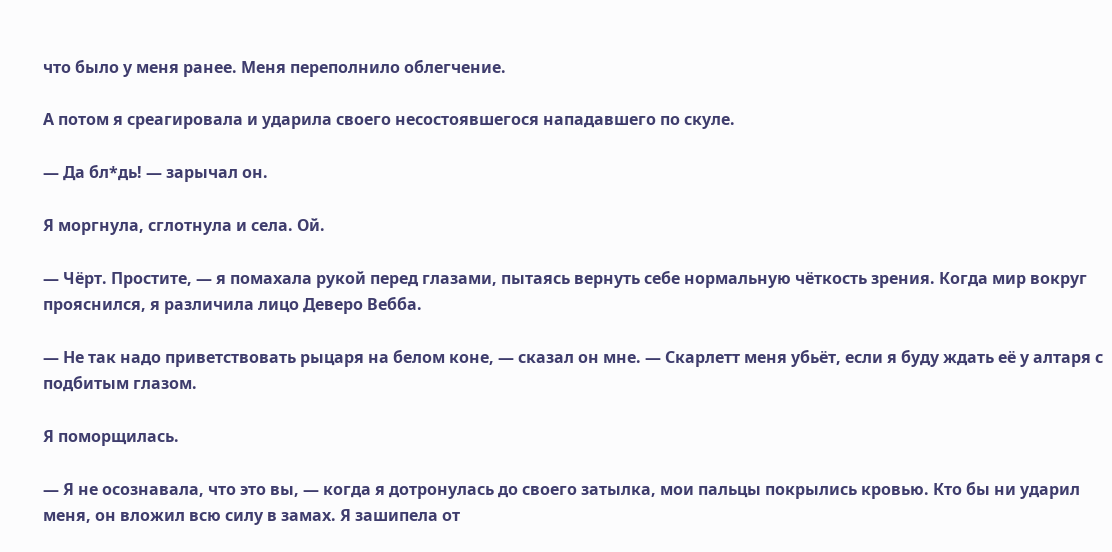что было у меня ранее. Меня переполнило облегчение.

А потом я среагировала и ударила своего несостоявшегося нападавшего по скуле.

— Да бл*дь! — зарычал он.

Я моргнула, сглотнула и села. Ой.

— Чёрт. Простите, — я помахала рукой перед глазами, пытаясь вернуть себе нормальную чёткость зрения. Когда мир вокруг прояснился, я различила лицо Деверо Вебба.

— Не так надо приветствовать рыцаря на белом коне, — сказал он мне. — Скарлетт меня убьёт, если я буду ждать её у алтаря с подбитым глазом.

Я поморщилась.

— Я не осознавала, что это вы, — когда я дотронулась до своего затылка, мои пальцы покрылись кровью. Кто бы ни ударил меня, он вложил всю силу в замах. Я зашипела от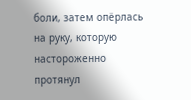боли, затем опёрлась на руку, которую настороженно протянул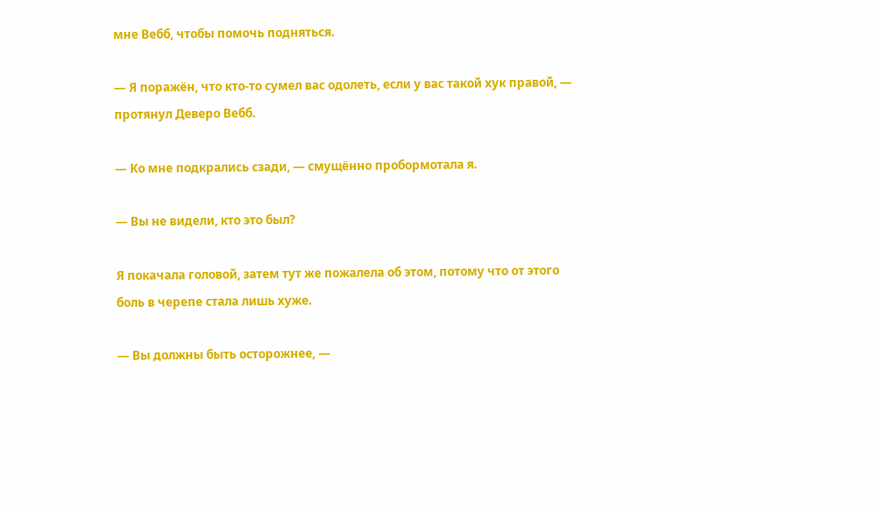мне Вебб, чтобы помочь подняться.

— Я поражён, что кто-то сумел вас одолеть, если у вас такой хук правой, — протянул Деверо Вебб.

— Ко мне подкрались сзади, — смущённо пробормотала я.

— Вы не видели, кто это был?

Я покачала головой, затем тут же пожалела об этом, потому что от этого боль в черепе стала лишь хуже.

— Вы должны быть осторожнее, —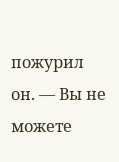пожурил он. — Вы не можете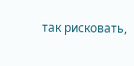так рисковать,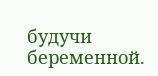будучи беременной.